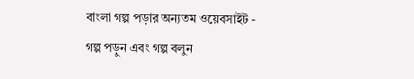বাংলা গল্প পড়ার অন্যতম ওয়েবসাইট - গল্প পড়ুন এবং গল্প বলুন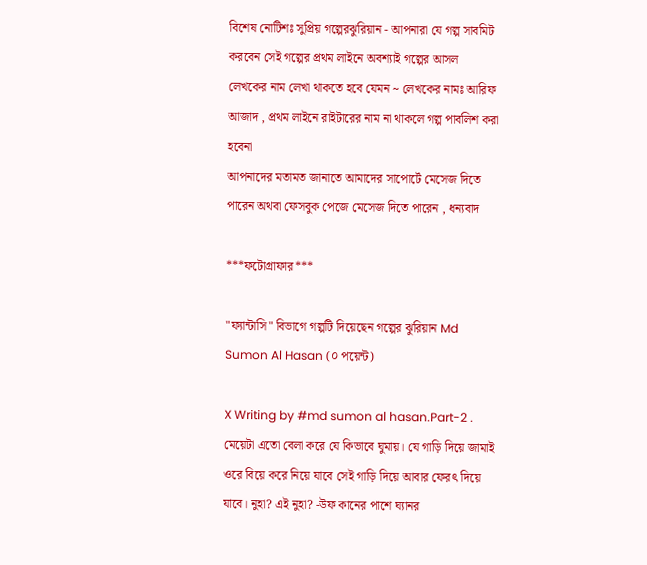বিশেষ নোটিশঃ সুপ্রিয় গল্পেরঝুরিয়ান - আপনারা যে গল্প সাবমিট করবেন সেই গল্পের প্রথম লাইনে অবশ্যাই গল্পের আসল লেখকের নাম লেখা থাকতে হবে যেমন ~ লেখকের নামঃ আরিফ আজাদ , প্রথম লাইনে রাইটারের নাম না থাকলে গল্প পাবলিশ করা হবেনা
আপনাদের মতামত জানাতে আমাদের সাপোর্টে মেসেজ দিতে পারেন অথবা ফেসবুক পেজে মেসেজ দিতে পারেন , ধন্যবাদ

***ফটোগ্রাফার***

"ফ্যান্টাসি" বিভাগে গল্পটি দিয়েছেন গল্পের ঝুরিয়ান Md Sumon Al Hasan (০ পয়েন্ট)

X Writing by #md sumon al hasan.Part-2 . মেয়েটা এতো বেলা করে যে কিভাবে ঘুমায়। যে গাড়ি দিয়ে জামাই ওরে বিয়ে করে নিয়ে যাবে সেই গাড়ি দিয়ে আবার ফেরৎ দিয়ে যাবে। নুহা? এই নুহা? -উফ কানের পাশে ঘ্যানর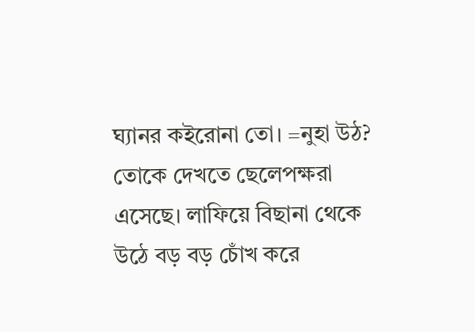ঘ্যানর কইরোনা তো। =নুহা উঠ? তোকে দেখতে ছেলেপক্ষরা এসেছে। লাফিয়ে বিছানা থেকে উঠে বড় বড় চোঁখ করে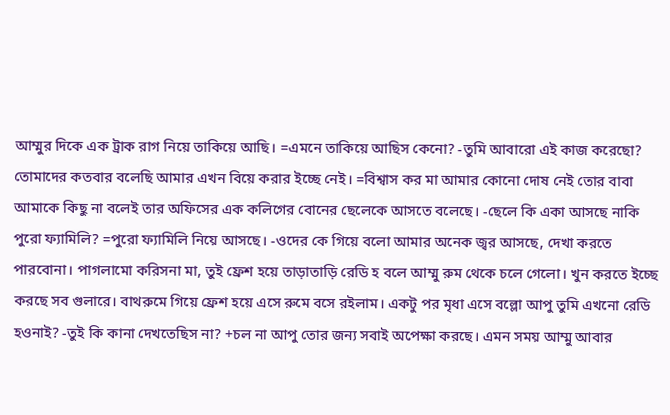আম্মুর দিকে এক ট্রাক রাগ নিয়ে তাকিয়ে আছি। =এমনে তাকিয়ে আছিস কেনো? -তুমি আবারো এই কাজ করেছো? তোমাদের কতবার বলেছি আমার এখন বিয়ে করার ইচ্ছে নেই। =বিশ্বাস কর মা আমার কোনো দোষ নেই তোর বাবা আমাকে কিছু না বলেই তার অফিসের এক কলিগের বোনের ছেলেকে আসতে বলেছে। -ছেলে কি একা আসছে নাকি পুরো ফ্যামিলি? =পুরো ফ্যামিলি নিয়ে আসছে। -ওদের কে গিয়ে বলো আমার অনেক জ্বর আসছে, দেখা করতে পারবোনা। পাগলামো করিসনা মা, তুই ফ্রেশ হয়ে তাড়াতাড়ি রেডি হ বলে আম্মু রুম থেকে চলে গেলো। খুন করতে ইচ্ছে করছে সব গুলারে। বাথরুমে গিয়ে ফ্রেশ হয়ে এসে রুমে বসে রইলাম। একটু পর মৃধা এসে বল্লো আপু তুমি এখনো রেডি হওনাই? -তুই কি কানা দেখতেছিস না? +চল না আপু তোর জন্য সবাই অপেক্ষা করছে। এমন সময় আম্মু আবার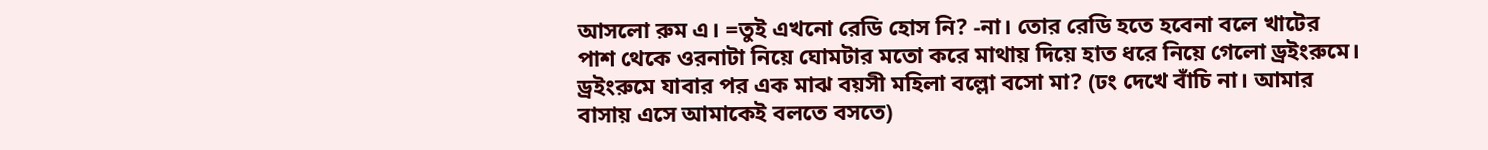আসলো রুম এ। =তুই এখনো রেডি হোস নি? -না। তোর রেডি হতে হবেনা বলে খাটের পাশ থেকে ওরনাটা নিয়ে ঘোমটার মতো করে মাথায় দিয়ে হাত ধরে নিয়ে গেলো ড্রইংরুমে। ড্রইংরুমে যাবার পর এক মাঝ বয়সী মহিলা বল্লো বসো মা? (ঢং দেখে বাঁচি না। আমার বাসায় এসে আমাকেই বলতে বসতে)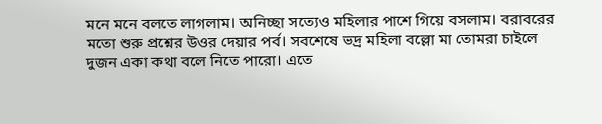মনে মনে বলতে লাগলাম। অনিচ্ছা সত্যেও মহিলার পাশে গিয়ে বসলাম। বরাবরের মতো শুরু প্রশ্নের উওর দেয়ার পর্ব। সবশেষে ভদ্র মহিলা বল্লো মা তোমরা চাইলে দুজন একা কথা বলে নিতে পারো। এতে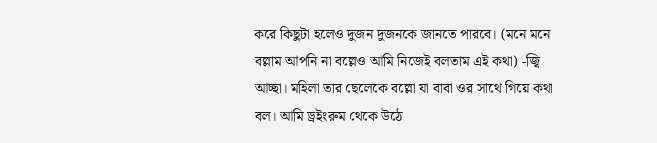করে কিছুটা হলেও দুজন দুজনকে জানতে পারবে। (মনে মনে বল্লাম আপনি না বল্লেও আমি নিজেই বলতাম এই কথা) -জ্বি আচ্ছা। মহিলা তার ছেলেকে বল্লো যা বাবা ওর সাথে গিয়ে কথা বল। আমি ড্রইংরুম থেকে উঠে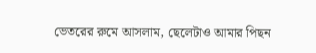ভেতরের রুমে আসলাম, ছেলেটাও আমার পিছন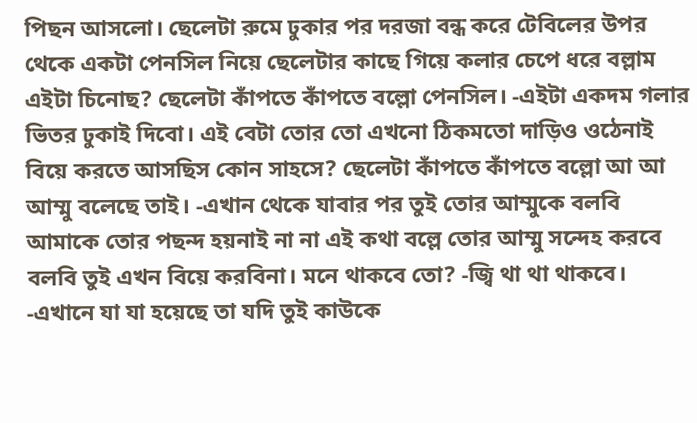পিছন আসলো। ছেলেটা রুমে ঢুকার পর দরজা বন্ধ করে টেবিলের উপর থেকে একটা পেনসিল নিয়ে ছেলেটার কাছে গিয়ে কলার চেপে ধরে বল্লাম এইটা চিনোছ? ছেলেটা কাঁপতে কাঁপতে বল্লো পেনসিল। -এইটা একদম গলার ভিতর ঢুকাই দিবো। এই বেটা তোর তো এখনো ঠিকমতো দাড়িও ওঠেনাই বিয়ে করতে আসছিস কোন সাহসে? ছেলেটা কাঁপতে কাঁপতে বল্লো আ আ আম্মু বলেছে তাই। -এখান থেকে যাবার পর তুই তোর আম্মুকে বলবি আমাকে তোর পছন্দ হয়নাই না না এই কথা বল্লে তোর আম্মু সন্দেহ করবে বলবি তুই এখন বিয়ে করবিনা। মনে থাকবে তো? -জ্বি থা থা থাকবে। -এখানে যা যা হয়েছে তা যদি তুই কাউকে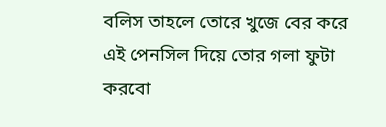বলিস তাহলে তোরে খুজে বের করে এই পেনসিল দিয়ে তোর গলা ফুটা করবো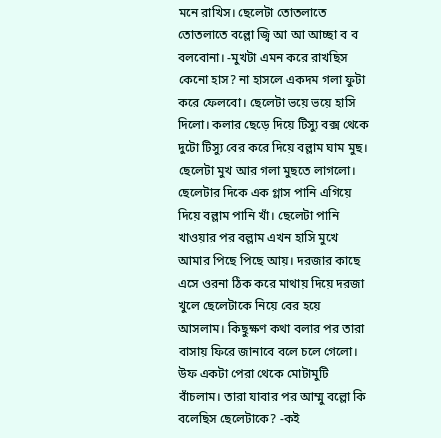মনে রাখিস। ছেলেটা তোতলাতে তোতলাতে বল্লো জ্বি আ আ আচ্ছা ব ব বলবোনা। -মুখটা এমন করে রাখছিস কেনো হাস? না হাসলে একদম গলা ফুটা করে ফেলবো। ছেলেটা ভয়ে ভয়ে হাসি দিলো। কলার ছেড়ে দিয়ে টিস্যু বক্স থেকে দুটো টিস্যু বের করে দিয়ে বল্লাম ঘাম মুছ। ছেলেটা মুখ আর গলা মুছতে লাগলো। ছেলেটার দিকে এক গ্লাস পানি এগিয়ে দিয়ে বল্লাম পানি খাঁ। ছেলেটা পানি খাওয়ার পর বল্লাম এখন হাসি মুখে আমার পিছে পিছে আয়। দরজার কাছে এসে ওরনা ঠিক করে মাথায় দিয়ে দরজা খুলে ছেলেটাকে নিয়ে বের হয়ে আসলাম। কিছুক্ষণ কথা বলার পর তারা বাসায় ফিরে জানাবে বলে চলে গেলো। উফ একটা পেরা থেকে মোটামুটি বাঁচলাম। তারা যাবার পর আম্মু বল্লো কি বলেছিস ছেলেটাকে? -কই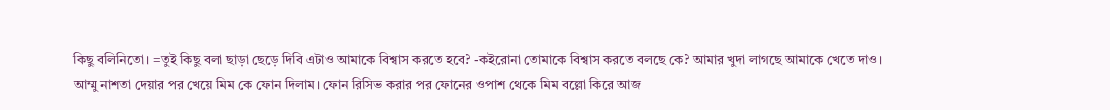কিছু বলিনিতো। =তুই কিছু বলা ছাড়া ছেড়ে দিবি এটাও আমাকে বিশ্বাস করতে হবে? -কইরোনা তোমাকে বিশ্বাস করতে বলছে কে? আমার খুদা লাগছে আমাকে খেতে দাও। আম্মু নাশতা দেয়ার পর খেয়ে মিম কে ফোন দিলাম। ফোন রিসিভ করার পর ফোনের ওপাশ থেকে মিম বল্লো কিরে আজ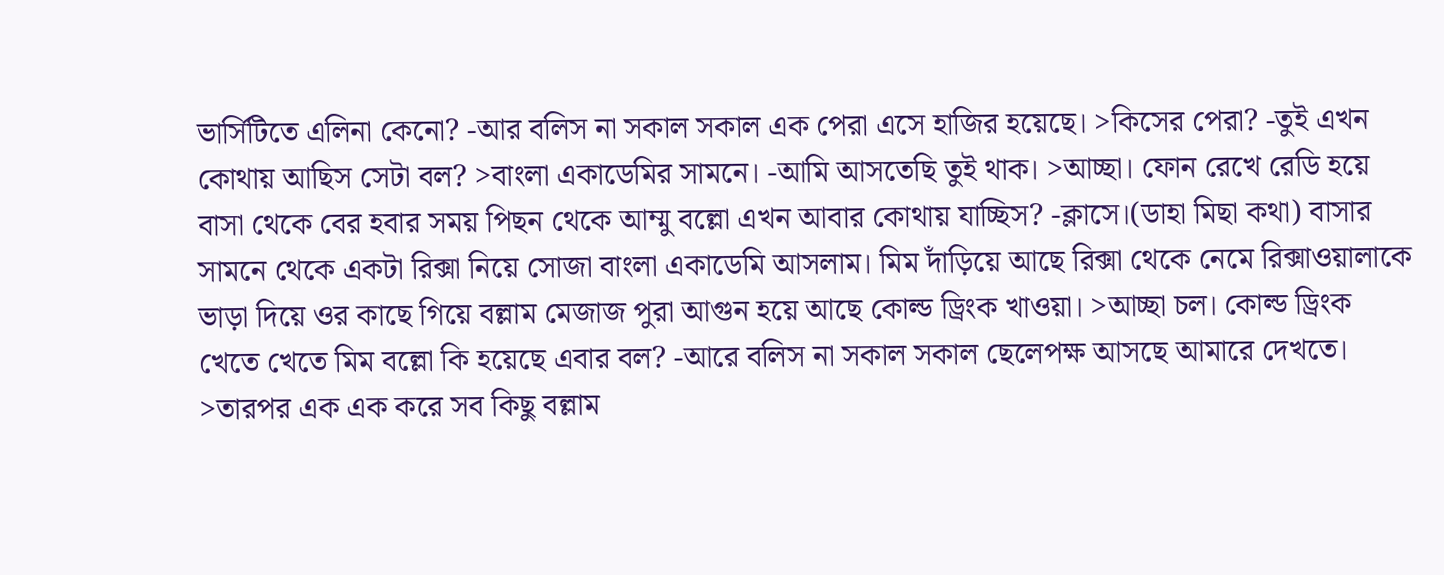ভার্সিটিতে এলিনা কেনো? -আর বলিস না সকাল সকাল এক পেরা এসে হাজির হয়েছে। >কিসের পেরা? -তুই এখন কোথায় আছিস সেটা বল? >বাংলা একাডেমির সামনে। -আমি আসতেছি তুই থাক। >আচ্ছা। ফোন রেখে রেডি হয়ে বাসা থেকে বের হবার সময় পিছন থেকে আম্মু বল্লো এখন আবার কোথায় যাচ্ছিস? -ক্লাসে।(ডাহা মিছা কথা) বাসার সামনে থেকে একটা রিক্সা নিয়ে সোজা বাংলা একাডেমি আসলাম। মিম দাঁড়িয়ে আছে রিক্সা থেকে নেমে রিক্সাওয়ালাকে ভাড়া দিয়ে ওর কাছে গিয়ে বল্লাম মেজাজ পুরা আগুন হয়ে আছে কোল্ড ড্রিংক খাওয়া। >আচ্ছা চল। কোল্ড ড্রিংক খেতে খেতে মিম বল্লো কি হয়েছে এবার বল? -আরে বলিস না সকাল সকাল ছেলেপক্ষ আসছে আমারে দেখতে। >তারপর এক এক করে সব কিছু বল্লাম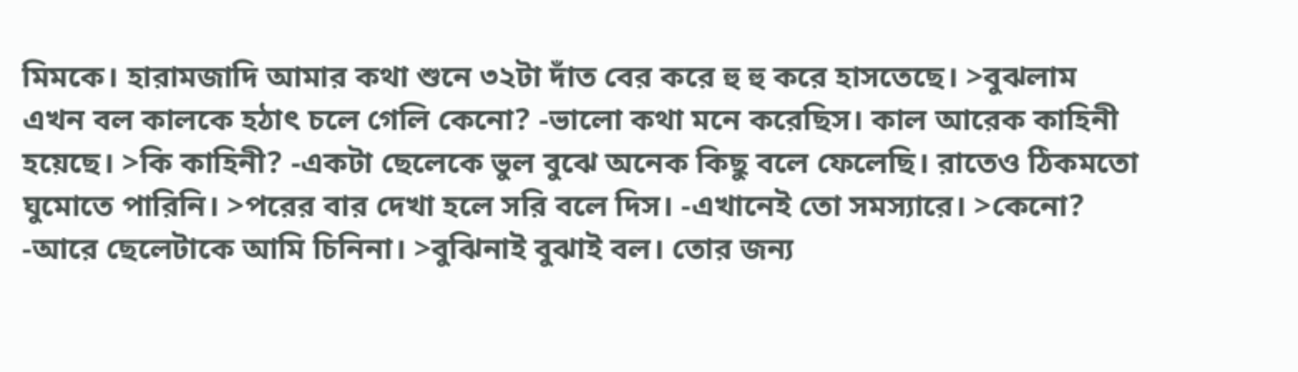মিমকে। হারামজাদি আমার কথা শুনে ৩২টা দাঁত বের করে হু হু করে হাসতেছে। >বুঝলাম এখন বল কালকে হঠাৎ চলে গেলি কেনো? -ভালো কথা মনে করেছিস। কাল আরেক কাহিনী হয়েছে। >কি কাহিনী? -একটা ছেলেকে ভুল বুঝে অনেক কিছু বলে ফেলেছি। রাতেও ঠিকমতো ঘুমোতে পারিনি। >পরের বার দেখা হলে সরি বলে দিস। -এখানেই তো সমস্যারে। >কেনো? -আরে ছেলেটাকে আমি চিনিনা। >বুঝিনাই বুঝাই বল। তোর জন্য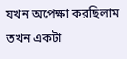যখন অপেক্ষা করছিলাম তখন একটা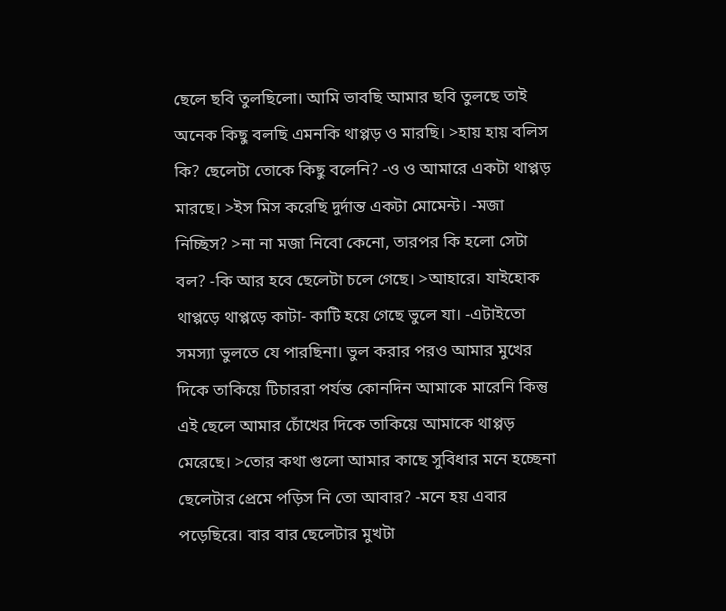ছেলে ছবি তুলছিলো। আমি ভাবছি আমার ছবি তুলছে তাই অনেক কিছু বলছি এমনকি থাপ্পড় ও মারছি। >হায় হায় বলিস কি? ছেলেটা তোকে কিছু বলেনি? -ও ও আমারে একটা থাপ্পড় মারছে। >ইস মিস করেছি দুর্দান্ত একটা মোমেন্ট। -মজা নিচ্ছিস? >না না মজা নিবো কেনো, তারপর কি হলো সেটা বল? -কি আর হবে ছেলেটা চলে গেছে। >আহারে। যাইহোক থাপ্পড়ে থাপ্পড়ে কাটা- কাটি হয়ে গেছে ভুলে যা। -এটাইতো সমস্যা ভুলতে যে পারছিনা। ভুল করার পরও আমার মুখের দিকে তাকিয়ে টিচাররা পর্যন্ত কোনদিন আমাকে মারেনি কিন্তু এই ছেলে আমার চোঁখের দিকে তাকিয়ে আমাকে থাপ্পড় মেরেছে। >তোর কথা গুলো আমার কাছে সুবিধার মনে হচ্ছেনা ছেলেটার প্রেমে পড়িস নি তো আবার? -মনে হয় এবার পড়েছিরে। বার বার ছেলেটার মুখটা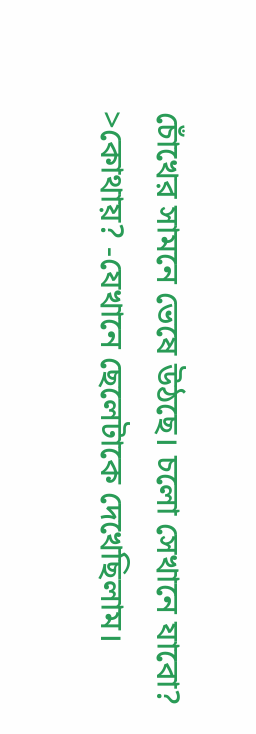চোঁখের সামনে ভেষে উঠছে। চলো সেখানে যাবো? >কোথায়? -যেখানে ছেলেটাকে দেখেছিলাম।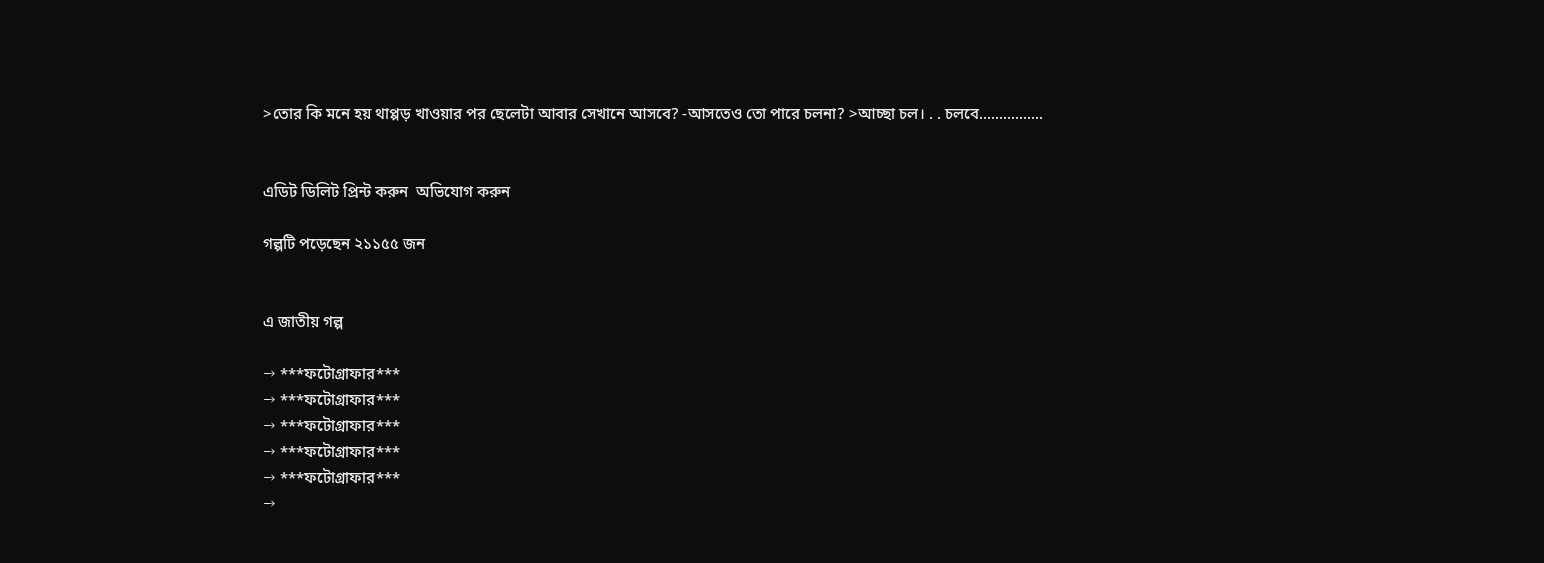>তোর কি মনে হয় থাপ্পড় খাওয়ার পর ছেলেটা আবার সেখানে আসবে? -আসতেও তো পারে চলনা? >আচ্ছা চল। . . চলবে................


এডিট ডিলিট প্রিন্ট করুন  অভিযোগ করুন

গল্পটি পড়েছেন ২১১৫৫ জন


এ জাতীয় গল্প

→ ***ফটোগ্রাফার***
→ ***ফটোগ্রাফার***
→ ***ফটোগ্রাফার***
→ ***ফটোগ্রাফার***
→ ***ফটোগ্রাফার***
→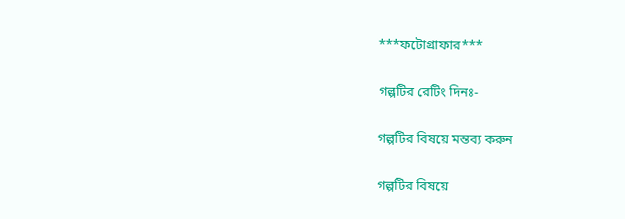***ফটোগ্রাফার***

গল্পটির রেটিং দিনঃ-

গল্পটির বিষয়ে মন্তব্য করুন

গল্পটির বিষয়ে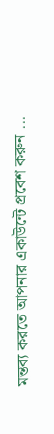মন্তব্য করতে আপনার একাউন্টে প্রবেশ করুন ...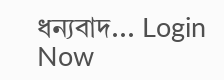ধন্যবাদ... Login Now